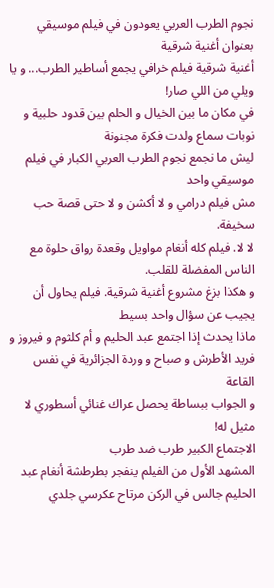نجوم الطرب العربي يعودون في فيلم موسيقي بعنوان أغنية شرقية
أغنية شرقية فيلم خرافي يجمع أساطير الطرب... و يا ويلي من اللي صار!
في مكان ما بين الخيال و الحلم بين قدود حلبية و نوبات سماع ولدت فكرة مجنونة
ليش ما نجمع نجوم الطرب العربي الكبار في فيلم موسيقي واحد
مش فيلم درامي و لا أكشن و لا حتى قصة حب سخيفة.
لا لا. فيلم كله أنغام مواويل وقعدة رواق حلوة مع الناس المفضلة للقلب.
و هكذا بزغ مشروع أغنية شرقية. فيلم يحاول أن يجيب عن سؤال واحد بسيط
ماذا يحدث إذا اجتمع عبد الحليم و أم كلثوم و فيروز و فريد الأطرش و صباح و وردة الجزائرية في نفس القاعة
و الجواب ببساطة يحصل عراك غنائي أسطوري لا مثيل له!
الاجتماع الكبير طرب ضد طرب
المشهد الأول من الفيلم ينفجر بطرطشة أنغام عبد الحليم جالس في الركن مرتاح عكرسي جلدي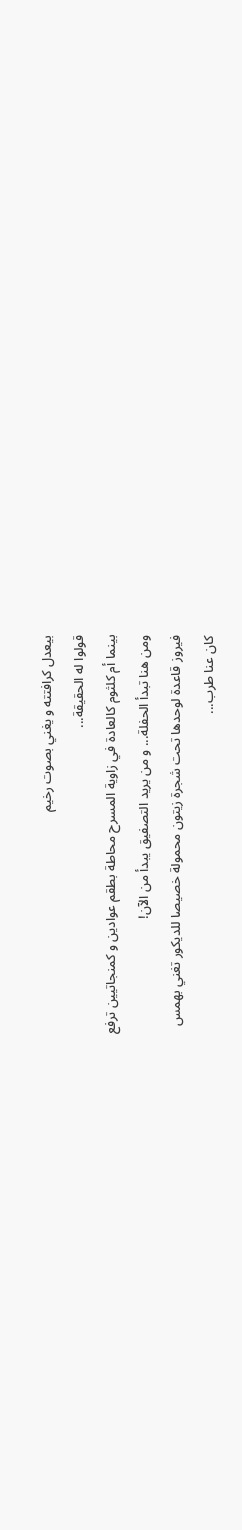بيعدل كرافتته و يغني بصوت رخيم
قولوا له الحقيقة...
بينما أم كلثوم كالعادة في زاوية المسرح محاطة بطقم عوادين و كمنجاتيين ترفع
ومن هنا تبدأ الحفلة... و من يريد التصفيق يبدأ من الآن!
فيروز قاعدة لوحدها تحت شجرة زيتون محمولة خصيصا للديكور تغني بهمس
كان عنا طرب...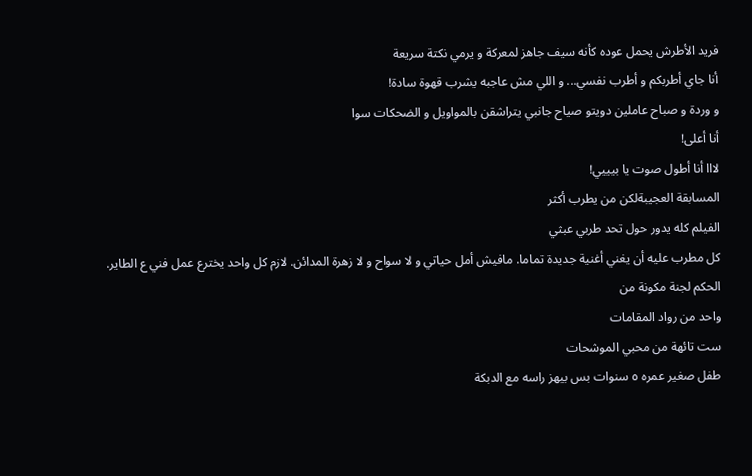فريد الأطرش يحمل عوده كأنه سيف جاهز لمعركة و يرمي نكتة سريعة
أنا جاي أطربكم و أطرب نفسي... و اللي مش عاجبه يشرب قهوة سادة!
و وردة و صباح عاملين دويتو صياح جانبي يتراشقن بالمواويل و الضحكات سوا
أنا أعلى!
لااا أنا أطول صوت يا بيييي!
المسابقة العجيبةلكن من يطرب أكثر
الفيلم كله يدور حول تحد طربي عبثي
كل مطرب عليه أن يغني أغنية جديدة تماما. مافيش أمل حياتي و لا سواح و لا زهرة المدائن. لازم كل واحد يخترع عمل فني ع الطاير.
الحكم لجنة مكونة من
واحد من رواد المقامات
ست تائهة من محبي الموشحات
طفل صغير عمره ٥ سنوات بس بيهز راسه مع الدبكة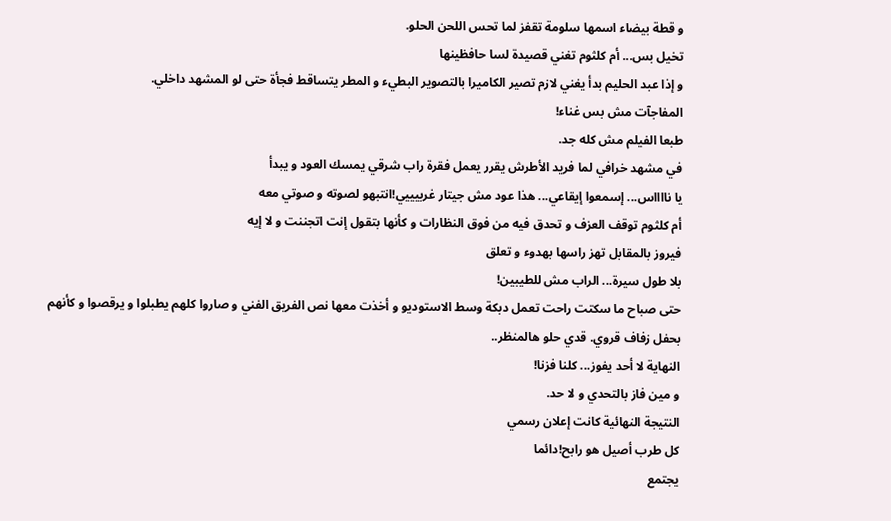و قطة بيضاء اسمها سلومة تقفز لما تحس اللحن الحلو.
تخيل بس... أم كلثوم تغني قصيدة لسا حافظينها
و إذا عبد الحليم بدأ يغني لازم تصير الكاميرا بالتصوير البطيء و المطر يتساقط فجأة حتى لو المشهد داخلي.
المفاجآت مش بس غناء!
طبعا الفيلم مش كله جد.
في مشهد خرافي لما فريد الأطرش يقرر يعمل فقرة راب شرقي يمسك العود و يبدأ
يا نااااس... إسمعوا إيقاعي... هذا عود مش جيتار غربيييي!انتبهو لصوته و صوتي معه
أم كلثوم توقف العزف و تحدق فيه من فوق النظارات و كأنها بتقول إنت اتجننت و لا إيه
فيروز بالمقابل تهز راسها بهدوء و تعلق
بلا طول سيرة... الراب مش للطيبين!
حتى صباح ما سكتت راحت تعمل دبكة وسط الاستوديو و أخذت معها نص الفريق الفني و صاروا كلهم يطبلوا و يرقصوا و كأنهم بحفل زفاف قروي. قدي حلو هالمنظر..
النهاية لا أحد يفوز... كلنا فزنا!
و مين فاز بالتحدي و لا حد.
النتيجة النهائية كانت إعلان رسمي
كل طرب أصيل هو رابح!دائما
يجتمع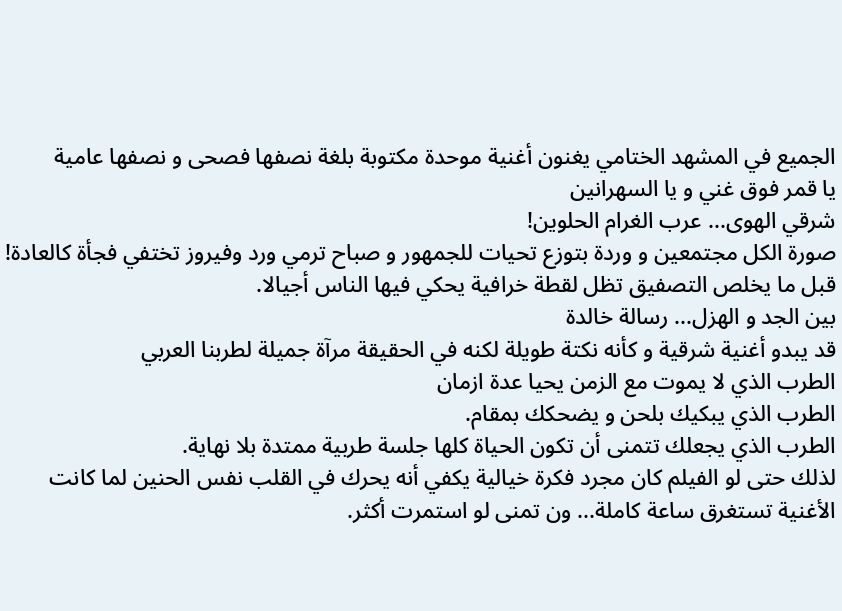الجميع في المشهد الختامي يغنون أغنية موحدة مكتوبة بلغة نصفها فصحى و نصفها عامية
يا قمر فوق غني و يا السهرانين
شرقي الهوى... عرب الغرام الحلوين!
صورة الكل مجتمعين و وردة بتوزع تحيات للجمهور و صباح ترمي ورد وفيروز تختفي فجأة كالعادة! قبل ما يخلص التصفيق تظل لقطة خرافية يحكي فيها الناس أجيالا.
بين الجد و الهزل... رسالة خالدة
قد يبدو أغنية شرقية و كأنه نكتة طويلة لكنه في الحقيقة مرآة جميلة لطربنا العربي
الطرب الذي لا يموت مع الزمن يحيا عدة ازمان
الطرب الذي يبكيك بلحن و يضحكك بمقام.
الطرب الذي يجعلك تتمنى أن تكون الحياة كلها جلسة طربية ممتدة بلا نهاية.
لذلك حتى لو الفيلم كان مجرد فكرة خيالية يكفي أنه يحرك في القلب نفس الحنين لما كانت الأغنية تستغرق ساعة كاملة... ون تمنى لو استمرت أكثر.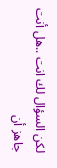لكن السؤال لك انت ..هل أنت جاهز أن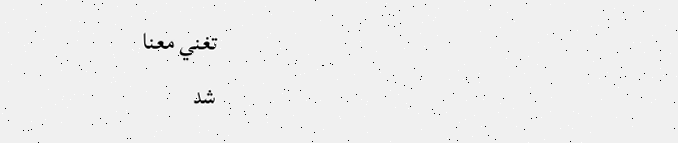تغني معنا
شد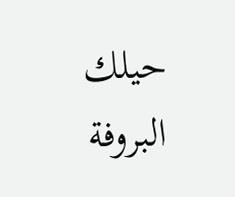حيلك البروفة